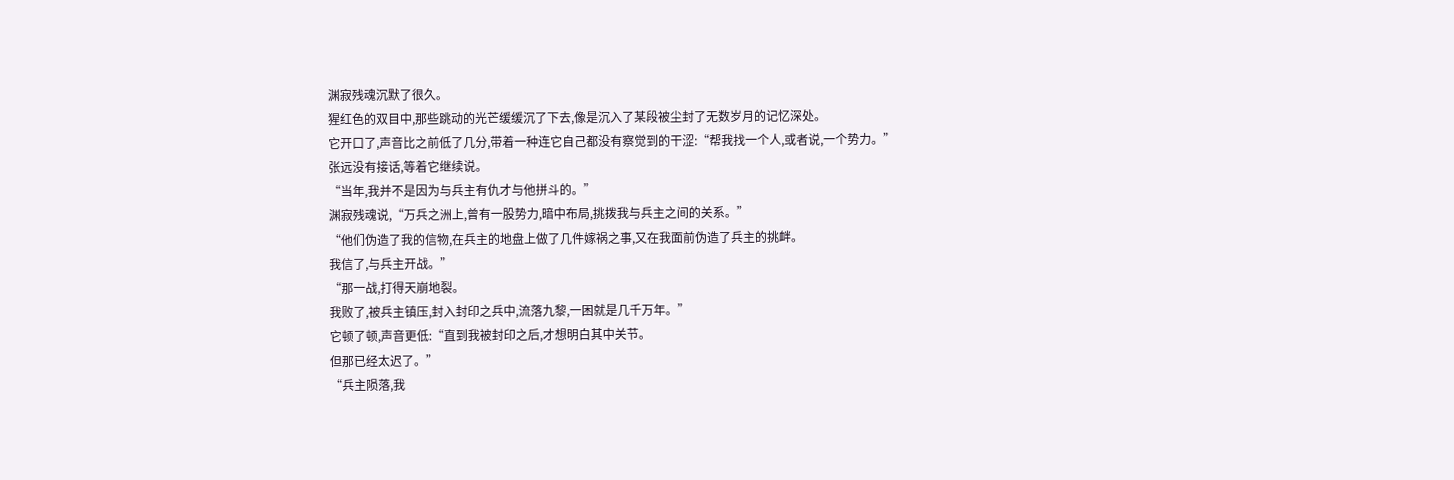渊寂残魂沉默了很久。
猩红色的双目中,那些跳动的光芒缓缓沉了下去,像是沉入了某段被尘封了无数岁月的记忆深处。
它开口了,声音比之前低了几分,带着一种连它自己都没有察觉到的干涩:“帮我找一个人,或者说,一个势力。”
张远没有接话,等着它继续说。
“当年,我并不是因为与兵主有仇才与他拼斗的。”
渊寂残魂说,“万兵之洲上,曾有一股势力,暗中布局,挑拨我与兵主之间的关系。”
“他们伪造了我的信物,在兵主的地盘上做了几件嫁祸之事,又在我面前伪造了兵主的挑衅。
我信了,与兵主开战。”
“那一战,打得天崩地裂。
我败了,被兵主镇压,封入封印之兵中,流落九黎,一困就是几千万年。”
它顿了顿,声音更低:“直到我被封印之后,才想明白其中关节。
但那已经太迟了。”
“兵主陨落,我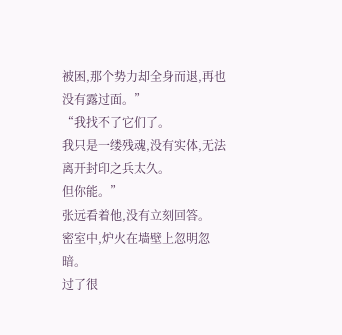被困,那个势力却全身而退,再也没有露过面。”
“我找不了它们了。
我只是一缕残魂,没有实体,无法离开封印之兵太久。
但你能。”
张远看着他,没有立刻回答。
密室中,炉火在墙壁上忽明忽暗。
过了很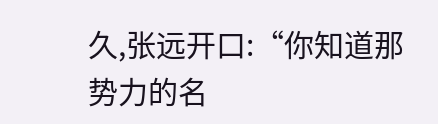久,张远开口:“你知道那势力的名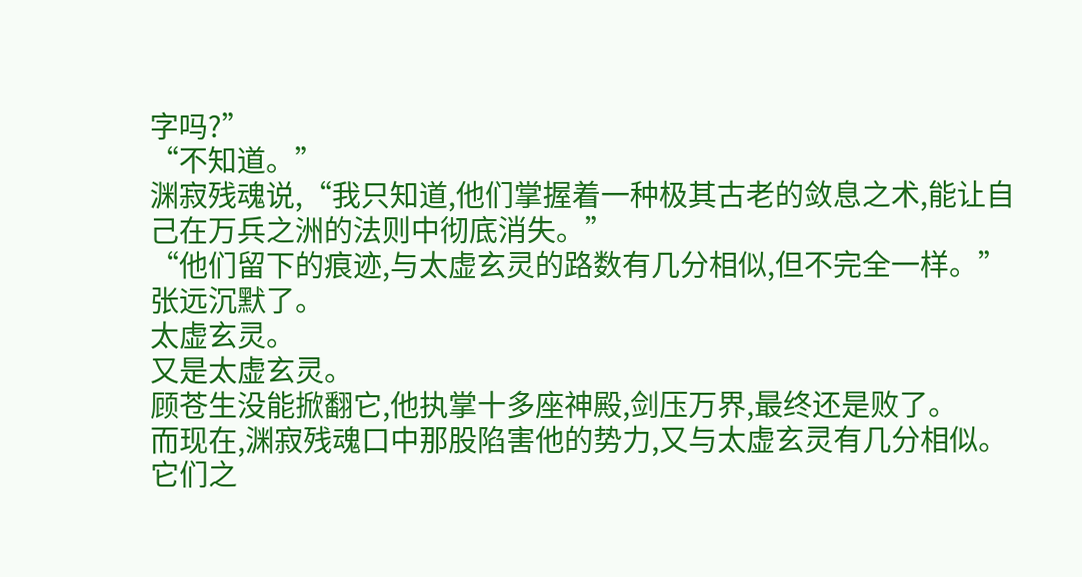字吗?”
“不知道。”
渊寂残魂说,“我只知道,他们掌握着一种极其古老的敛息之术,能让自己在万兵之洲的法则中彻底消失。”
“他们留下的痕迹,与太虚玄灵的路数有几分相似,但不完全一样。”
张远沉默了。
太虚玄灵。
又是太虚玄灵。
顾苍生没能掀翻它,他执掌十多座神殿,剑压万界,最终还是败了。
而现在,渊寂残魂口中那股陷害他的势力,又与太虚玄灵有几分相似。
它们之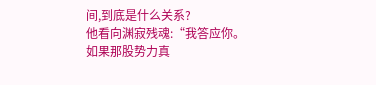间,到底是什么关系?
他看向渊寂残魂:“我答应你。
如果那股势力真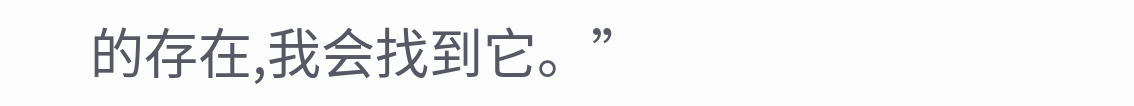的存在,我会找到它。”